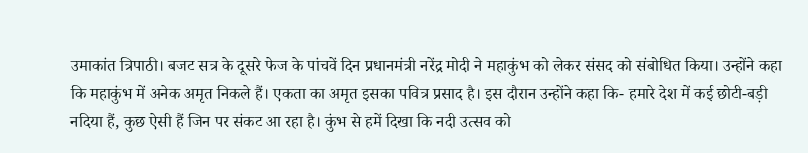उमाकांत त्रिपाठी। बजट सत्र के दूसरे फेज के पांचवें दिन प्रधानमंत्री नरेंद्र मोदी ने महाकुंभ को लेकर संसद को संबोधित किया। उन्होंने कहा कि महाकुंभ में अनेक अमृत निकले हैं। एकता का अमृत इसका पवित्र प्रसाद है। इस दौरान उन्होंने कहा कि- हमारे देश में कई छोटी-बड़ी नदिया हैं, कुछ ऐसी हैं जिन पर संकट आ रहा है। कुंभ से हमें दिखा कि नदी उत्सव को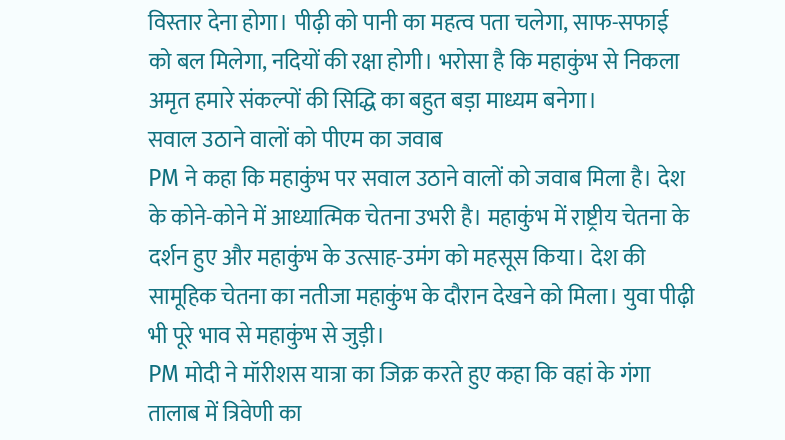विस्तार देना होगा। पीढ़ी को पानी का महत्व पता चलेगा, साफ-सफाई को बल मिलेगा, नदियों की रक्षा होगी। भरोसा है कि महाकुंभ से निकला अमृत हमारे संकल्पों की सिद्धि का बहुत बड़ा माध्यम बनेगा।
सवाल उठाने वालों को पीएम का जवाब
PM ने कहा कि महाकुंभ पर सवाल उठाने वालों को जवाब मिला है। देश के कोने-कोने में आध्यात्मिक चेतना उभरी है। महाकुंभ में राष्ट्रीय चेतना के दर्शन हुए और महाकुंभ के उत्साह-उमंग को महसूस किया। देश की सामूहिक चेतना का नतीजा महाकुंभ के दौरान देखने को मिला। युवा पीढ़ी भी पूरे भाव से महाकुंभ से जुड़ी।
PM मोदी ने मॉरीशस यात्रा का जिक्र करते हुए कहा कि वहां के गंगा तालाब में त्रिवेणी का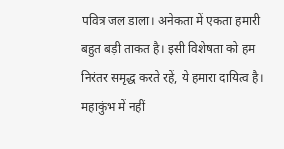पवित्र जल डाला। अनेकता में एकता हमारी बहुत बड़ी ताकत है। इसी विशेषता को हम निरंतर समृद्ध करते रहें, ये हमारा दायित्व है।
महाकुंभ में नहीं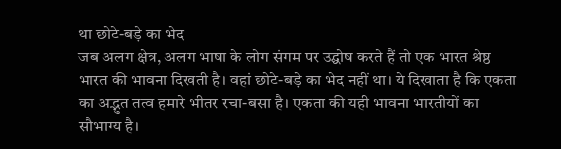था छोटे-बड़े का भेद
जब अलग क्षेत्र, अलग भाषा के लोग संगम पर उद्घोष करते हैं तो एक भारत श्रेष्ठ भारत की भावना दिखती है। वहां छोटे-बड़े का भेद नहीं था। ये दिखाता है कि एकता का अद्भुत तत्व हमारे भीतर रचा-बसा है। एकता की यही भावना भारतीयों का सौभाग्य है।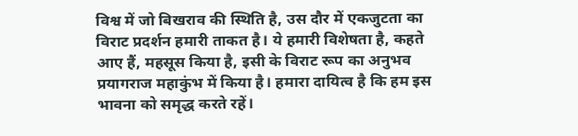विश्व में जो बिखराव की स्थिति है, उस दौर में एकजुटता का विराट प्रदर्शन हमारी ताकत है। ये हमारी विशेषता है, कहते आए हैं, महसूस किया है, इसी के विराट रूप का अनुभव प्रयागराज महाकुंभ में किया है। हमारा दायित्व है कि हम इस भावना को समृद्ध करते रहें।